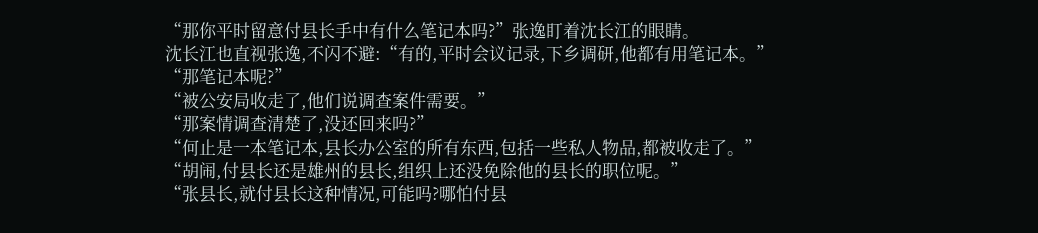“那你平时留意付县长手中有什么笔记本吗?”张逸盯着沈长江的眼睛。
沈长江也直视张逸,不闪不避:“有的,平时会议记录,下乡调研,他都有用笔记本。”
“那笔记本呢?”
“被公安局收走了,他们说调查案件需要。”
“那案情调查清楚了,没还回来吗?”
“何止是一本笔记本,县长办公室的所有东西,包括一些私人物品,都被收走了。”
“胡闹,付县长还是雄州的县长,组织上还没免除他的县长的职位呢。”
“张县长,就付县长这种情况,可能吗?哪怕付县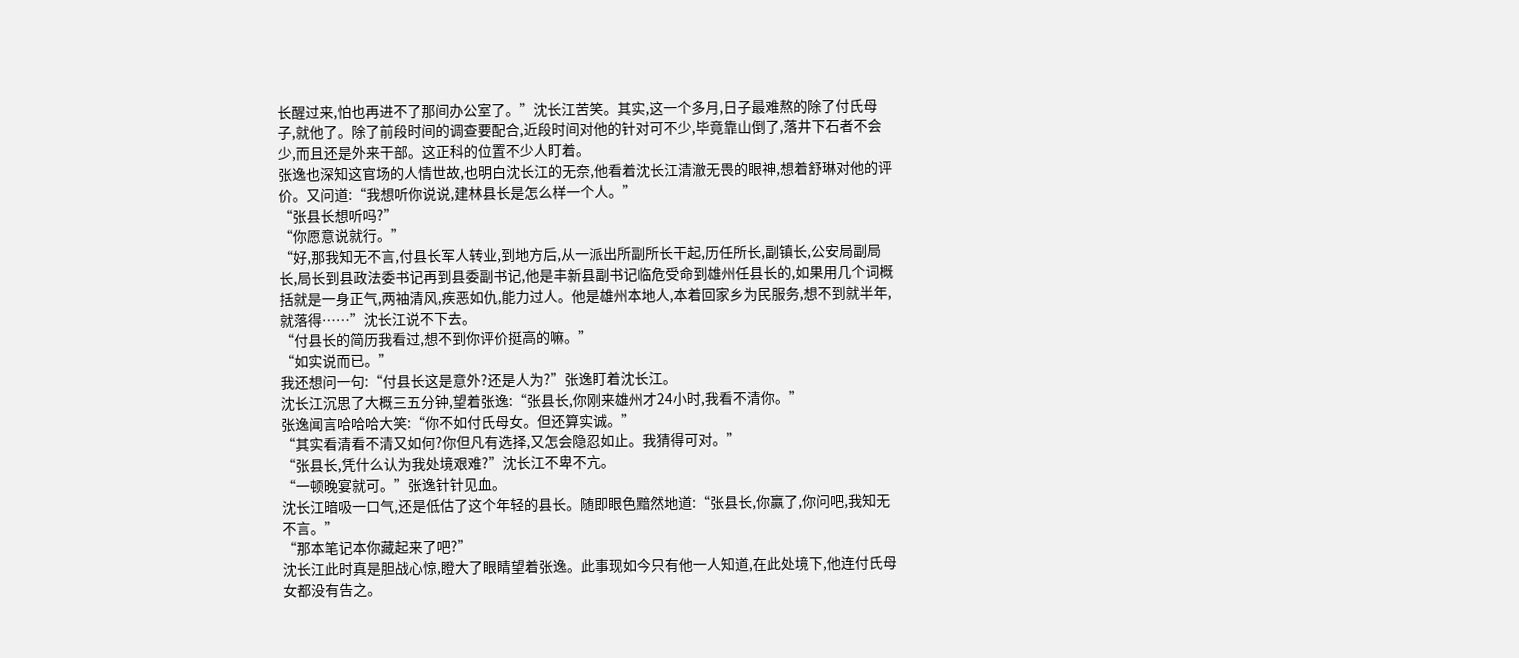长醒过来,怕也再进不了那间办公室了。”沈长江苦笑。其实,这一个多月,日子最难熬的除了付氏母子,就他了。除了前段时间的调查要配合,近段时间对他的针对可不少,毕竟靠山倒了,落井下石者不会少,而且还是外来干部。这正科的位置不少人盯着。
张逸也深知这官场的人情世故,也明白沈长江的无奈,他看着沈长江清澈无畏的眼神,想着舒琳对他的评价。又问道:“我想听你说说,建林县长是怎么样一个人。”
“张县长想听吗?”
“你愿意说就行。”
“好,那我知无不言,付县长军人转业,到地方后,从一派出所副所长干起,历任所长,副镇长,公安局副局长,局长到县政法委书记再到县委副书记,他是丰新县副书记临危受命到雄州任县长的,如果用几个词概括就是一身正气,两袖清风,疾恶如仇,能力过人。他是雄州本地人,本着回家乡为民服务,想不到就半年,就落得……”沈长江说不下去。
“付县长的简历我看过,想不到你评价挺高的嘛。”
“如实说而已。”
我还想问一句:“付县长这是意外?还是人为?”张逸盯着沈长江。
沈长江沉思了大概三五分钟,望着张逸:“张县长,你刚来雄州才24小时,我看不清你。”
张逸闻言哈哈哈大笑:“你不如付氏母女。但还算实诚。”
“其实看清看不清又如何?你但凡有选择,又怎会隐忍如止。我猜得可对。”
“张县长,凭什么认为我处境艰难?”沈长江不卑不亢。
“一顿晚宴就可。”张逸针针见血。
沈长江暗吸一口气,还是低估了这个年轻的县长。随即眼色黯然地道:“张县长,你赢了,你问吧,我知无不言。”
“那本笔记本你藏起来了吧?”
沈长江此时真是胆战心惊,瞪大了眼睛望着张逸。此事现如今只有他一人知道,在此处境下,他连付氏母女都没有告之。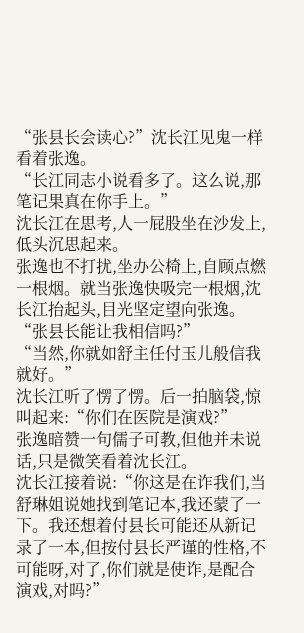“张县长会读心?”沈长江见鬼一样看着张逸。
“长江同志小说看多了。这么说,那笔记果真在你手上。”
沈长江在思考,人一屁股坐在沙发上,低头沉思起来。
张逸也不打扰,坐办公椅上,自顾点燃一根烟。就当张逸快吸完一根烟,沈长江抬起头,目光坚定望向张逸。
“张县长能让我相信吗?”
“当然,你就如舒主任付玉儿般信我就好。”
沈长江听了愣了愣。后一拍脑袋,惊叫起来:“你们在医院是演戏?”
张逸暗赞一句儒子可教,但他并未说话,只是微笑看着沈长江。
沈长江接着说:“你这是在诈我们,当舒琳姐说她找到笔记本,我还蒙了一下。我还想着付县长可能还从新记录了一本,但按付县长严谨的性格,不可能呀,对了,你们就是使诈,是配合演戏,对吗?”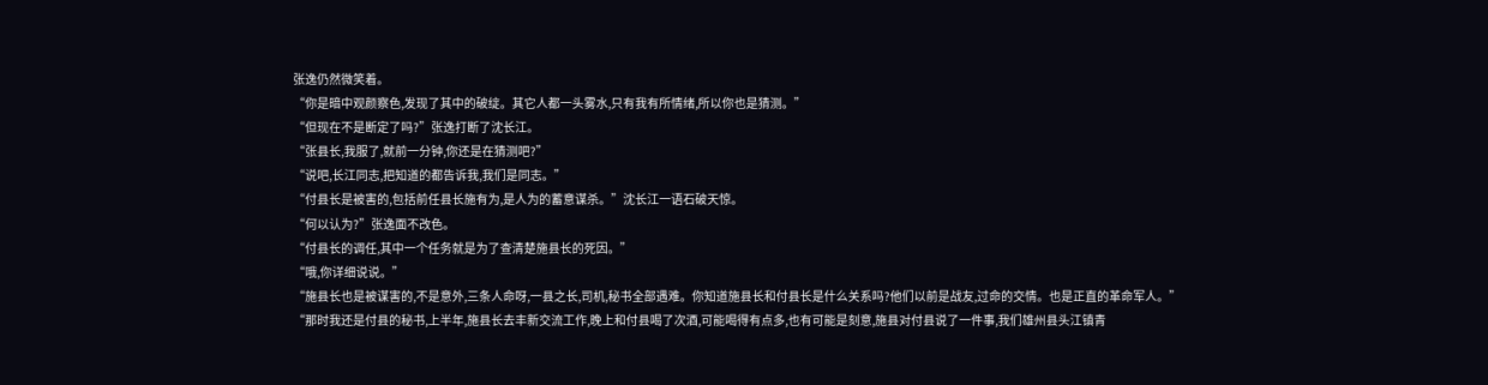张逸仍然微笑着。
“你是暗中观颜察色,发现了其中的破绽。其它人都一头雾水,只有我有所情绪,所以你也是猜测。”
“但现在不是断定了吗?”张逸打断了沈长江。
“张县长,我服了,就前一分钟,你还是在猜测吧?”
“说吧,长江同志,把知道的都告诉我,我们是同志。”
“付县长是被害的,包括前任县长施有为,是人为的蓄意谋杀。”沈长江一语石破天惊。
“何以认为?”张逸面不改色。
“付县长的调任,其中一个任务就是为了查清楚施县长的死因。”
“哦,你详细说说。”
“施县长也是被谋害的,不是意外,三条人命呀,一县之长,司机,秘书全部遇难。你知道施县长和付县长是什么关系吗?他们以前是战友,过命的交情。也是正直的革命军人。”
“那时我还是付县的秘书,上半年,施县长去丰新交流工作,晚上和付县喝了次酒,可能喝得有点多,也有可能是刻意,施县对付县说了一件事,我们雄州县头江镇青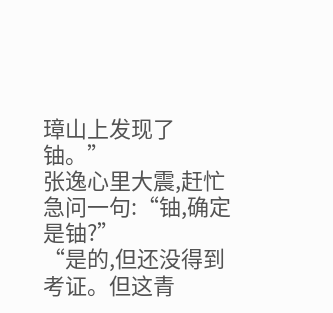璋山上发现了铀。”
张逸心里大震,赶忙急问一句:“铀,确定是铀?”
“是的,但还没得到考证。但这青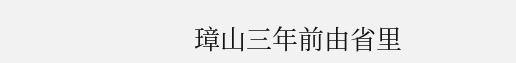璋山三年前由省里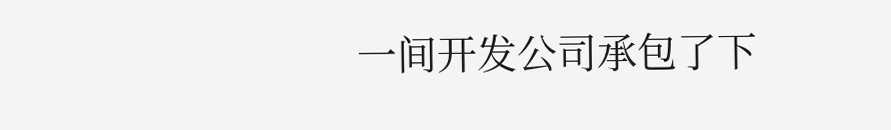一间开发公司承包了下